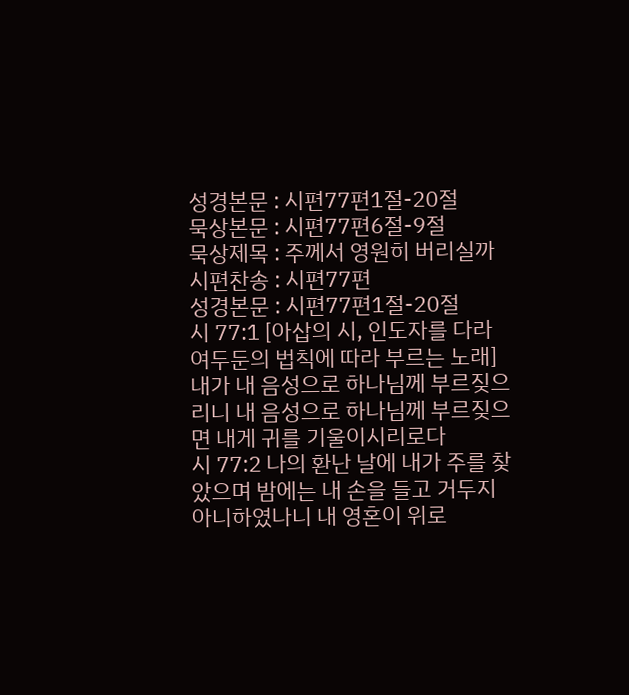성경본문 : 시편77편1절-20절
묵상본문 : 시편77편6절-9절
묵상제목 : 주께서 영원히 버리실까
시편찬송 : 시편77편
성경본문 : 시편77편1절-20절
시 77:1 [아삽의 시, 인도자를 다라 여두둔의 법칙에 따라 부르는 노래] 내가 내 음성으로 하나님께 부르짖으리니 내 음성으로 하나님께 부르짖으면 내게 귀를 기울이시리로다
시 77:2 나의 환난 날에 내가 주를 찾았으며 밤에는 내 손을 들고 거두지 아니하였나니 내 영혼이 위로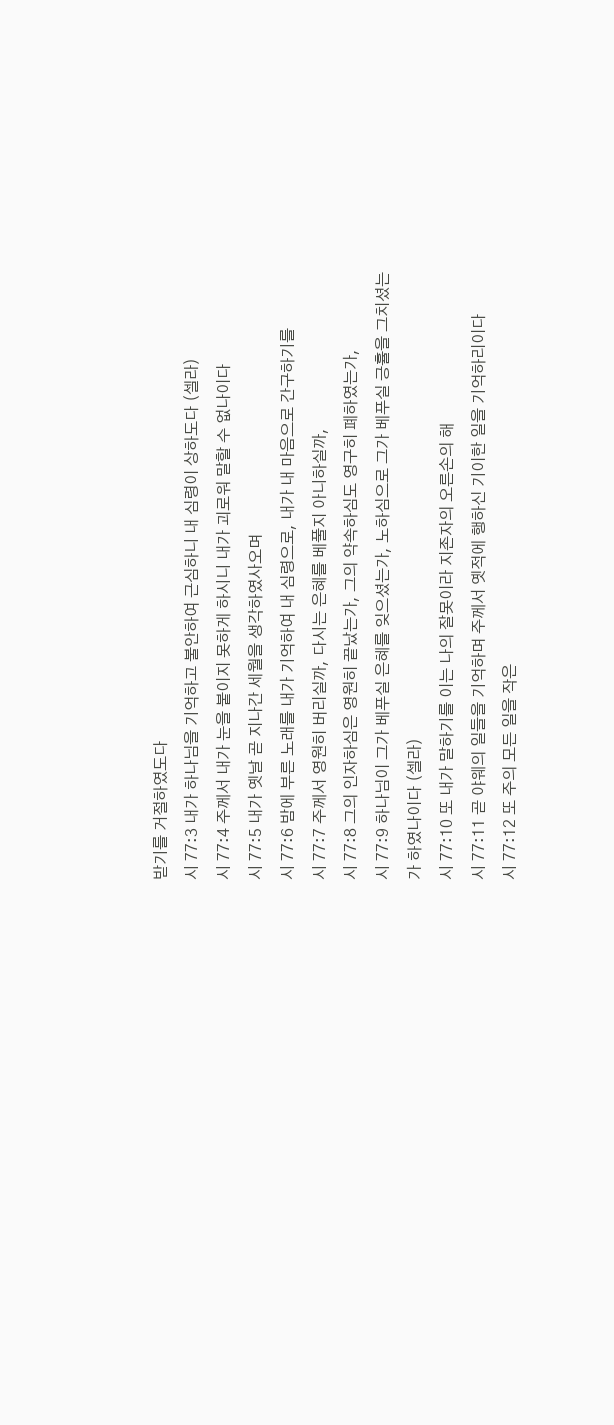받기를 거절하였도다
시 77:3 내가 하나님을 기억하고 불안하여 근심하니 내 심령이 상하도다 (셀라)
시 77:4 주께서 내가 눈을 붙이지 못하게 하시니 내가 괴로워 말할 수 없나이다
시 77:5 내가 옛날 곧 지나간 세월을 생각하였사오며
시 77:6 밤에 부른 노래를 내가 기억하여 내 심령으로, 내가 내 마음으로 간구하기를
시 77:7 주께서 영원히 버리실까, 다시는 은혜를 베풀지 아니하실까,
시 77:8 그의 인자하심은 영원히 끝났는가, 그의 약속하심도 영구히 폐하였는가,
시 77:9 하나님이 그가 베푸실 은혜를 잊으셨는가, 노하심으로 그가 베푸실 긍휼을 그치셨는가 하였나이다 (셀라)
시 77:10 또 내가 말하기를 이는 나의 잘못이라 지존자의 오른손의 해
시 77:11 곧 야웨의 일들을 기억하며 주께서 옛적에 행하신 기이한 일을 기억하리이다
시 77:12 또 주의 모든 일을 작은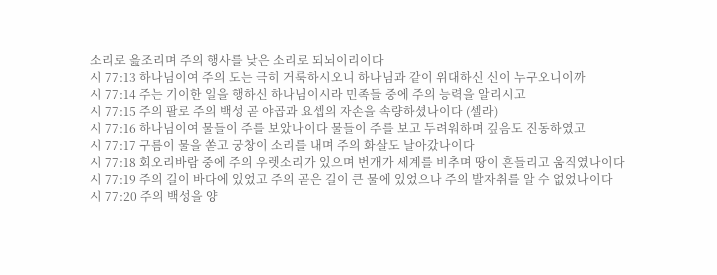소리로 읊조리며 주의 행사를 낮은 소리로 되뇌이리이다
시 77:13 하나님이여 주의 도는 극히 거룩하시오니 하나님과 같이 위대하신 신이 누구오니이까
시 77:14 주는 기이한 일을 행하신 하나님이시라 민족들 중에 주의 능력을 알리시고
시 77:15 주의 팔로 주의 백성 곧 야곱과 요셉의 자손을 속량하셨나이다 (셀라)
시 77:16 하나님이여 물들이 주를 보았나이다 물들이 주를 보고 두려워하며 깊음도 진동하였고
시 77:17 구름이 물을 쏟고 궁창이 소리를 내며 주의 화살도 날아갔나이다
시 77:18 회오리바람 중에 주의 우렛소리가 있으며 번개가 세계를 비추며 땅이 흔들리고 움직였나이다
시 77:19 주의 길이 바다에 있었고 주의 곧은 길이 큰 물에 있었으나 주의 발자취를 알 수 없었나이다
시 77:20 주의 백성을 양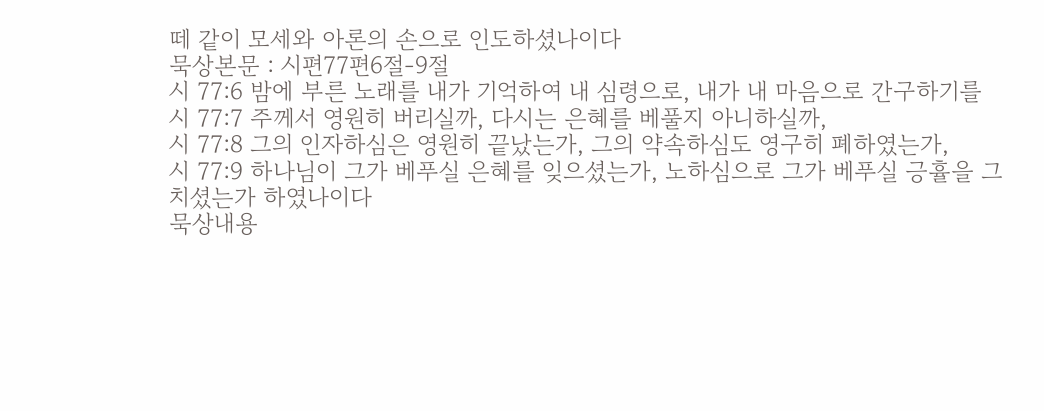떼 같이 모세와 아론의 손으로 인도하셨나이다
묵상본문 : 시편77편6절-9절
시 77:6 밤에 부른 노래를 내가 기억하여 내 심령으로, 내가 내 마음으로 간구하기를
시 77:7 주께서 영원히 버리실까, 다시는 은혜를 베풀지 아니하실까,
시 77:8 그의 인자하심은 영원히 끝났는가, 그의 약속하심도 영구히 폐하였는가,
시 77:9 하나님이 그가 베푸실 은혜를 잊으셨는가, 노하심으로 그가 베푸실 긍휼을 그치셨는가 하였나이다
묵상내용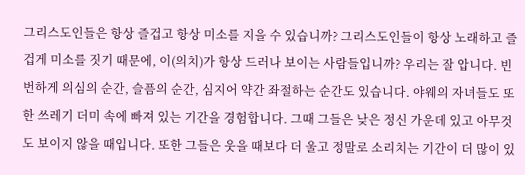그리스도인들은 항상 즐겁고 항상 미소를 지을 수 있습니까? 그리스도인들이 항상 노래하고 즐겁게 미소를 짓기 때문에, 이(의치)가 항상 드러나 보이는 사람들입니까? 우리는 잘 압니다. 빈번하게 의심의 순간, 슬픔의 순간, 심지어 약간 좌절하는 순간도 있습니다. 야웨의 자녀들도 또한 쓰레기 더미 속에 빠져 있는 기간을 경험합니다. 그때 그들은 낮은 정신 가운데 있고 아무것도 보이지 않을 때입니다. 또한 그들은 웃을 때보다 더 울고 정말로 소리치는 기간이 더 많이 있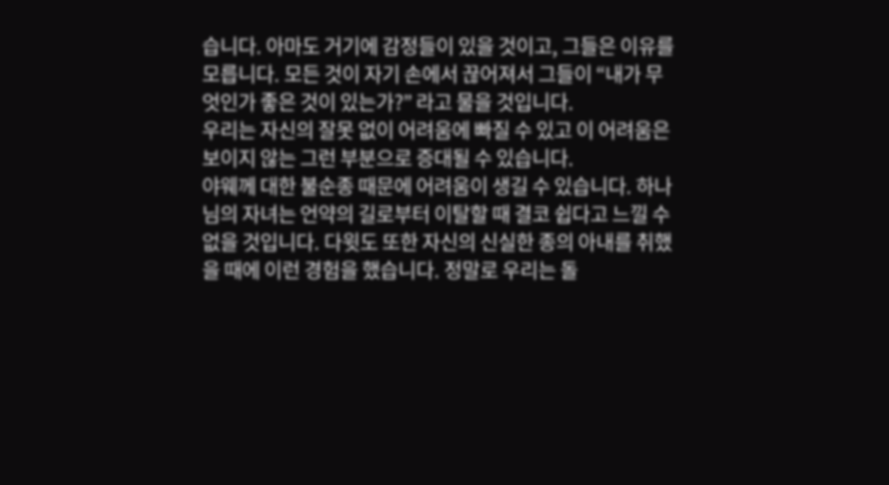습니다. 아마도 거기에 감정들이 있을 것이고, 그들은 이유를 모릅니다. 모든 것이 자기 손에서 끊어져서 그들이 “내가 무엇인가 좋은 것이 있는가?” 라고 물을 것입니다.
우리는 자신의 잘못 없이 어려움에 빠질 수 있고 이 어려움은 보이지 않는 그런 부분으로 증대될 수 있습니다.
야웨께 대한 불순종 때문에 어려움이 생길 수 있습니다. 하나님의 자녀는 언약의 길로부터 이탈할 때 결코 쉽다고 느낄 수 없을 것입니다. 다윗도 또한 자신의 신실한 종의 아내를 취했을 때에 이런 경험을 했습니다. 정말로 우리는 돌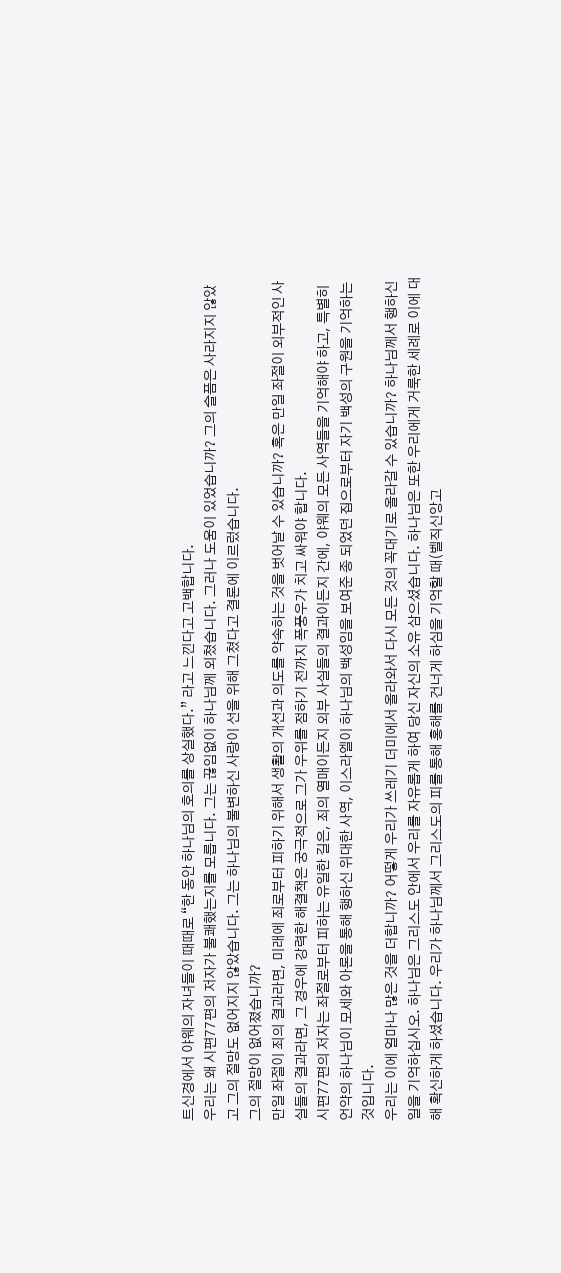트신경에서 야웨의 자녀들이 때때로 “한 동안 하나님의 호의를 상실했다.” 라고 느낀다고 고백합니다.
우리는 왜 시편77편의 저자가 불쾌했는지를 모릅니다. 그는 끊임없이 하나님께 외쳤습니다. 그러나 도움이 있었습니까? 그의 슬픔은 사라지지 않았고 그의 절망도 없어지지 않았습니다. 그는 하나님의 불변하신 사랑이 선을 위해 그쳤다고 결론에 이르렀습니다.
그의 절망이 없어졌습니까?
만일 좌절이 죄의 결과라면, 미래에 죄로부터 피하기 위해서 생활의 개선과 의도를 약속하는 것을 벗어날 수 있습니까? 혹은 만일 좌절이 외부적인 사실들의 결과라면, 그 경우에 강력한 해결책은 궁극적으로 그가 우위를 점하기 전까지 폭풍우가 치고 싸워야 합니다.
시편77편의 저자는 좌절로부터 피하는 유일한 길은, 죄의 열매이든지 외부 사실들의 결과이든지 간에, 야웨의 모든 사역들을 기억해야 하고, 특별히 언약의 하나님이 모세와 아론을 통해 행하신 위대한 사역, 이스라엘이 하나님의 백성임을 보여준 종 되었던 집으로부터 자기 백성의 구원을 기억하는 것입니다.
우리는 이에 얼마나 많은 것을 더합니까? 어떻게 우리가 쓰레기 더미에서 올라와서 다시 모든 것의 꼭대기로 올라갈 수 있습니까? 하나님께서 행하신 일을 기억하십시오. 하나님은 그리스도 안에서 우리를 자유롭게 하여 당신 자신의 소유 삼으셨습니다. 하나님은 또한 우리에게 거룩한 세례로 이에 대해 확신하게 하셨습니다. 우리가 하나님께서 그리스도의 피를 통해 홍해를 건너게 하심을 기억할 때(벨직신앙고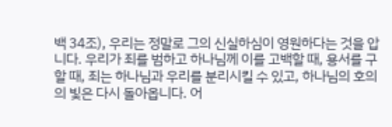백 34조), 우리는 정말로 그의 신실하심이 영원하다는 것을 압니다. 우리가 죄를 범하고 하나님께 이를 고백할 때, 용서를 구할 때, 죄는 하나님과 우리를 분리시킬 수 있고, 하나님의 호의의 빛은 다시 돌아옵니다. 어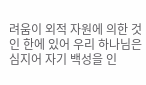려움이 외적 자원에 의한 것인 한에 있어 우리 하나님은 심지어 자기 백성을 인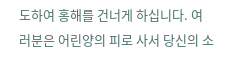도하여 홍해를 건너게 하십니다. 여러분은 어린양의 피로 사서 당신의 소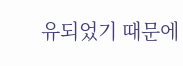유되었기 때문에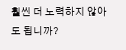훨씬 더 노력하지 않아도 됩니까?